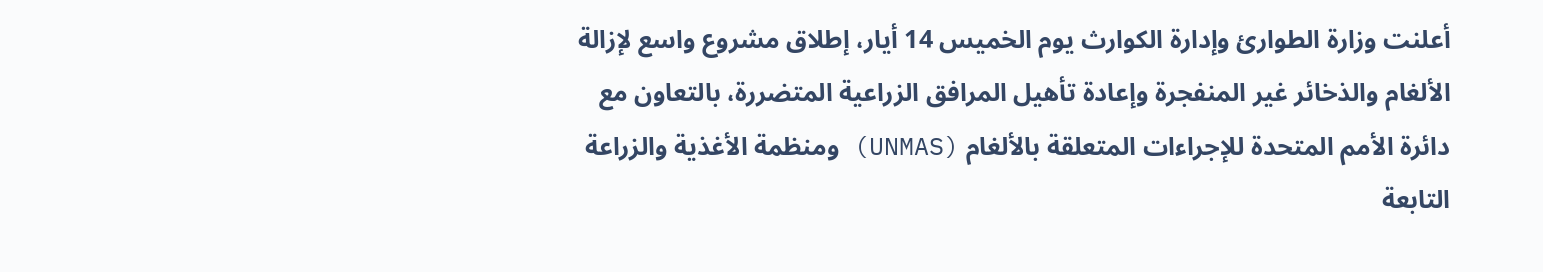أعلنت وزارة الطوارئ وإدارة الكوارث يوم الخميس 14 أيار، إطلاق مشروع واسع لإزالة الألغام والذخائر غير المنفجرة وإعادة تأهيل المرافق الزراعية المتضررة، بالتعاون مع دائرة الأمم المتحدة للإجراءات المتعلقة بالألغام (UNMAS) ومنظمة الأغذية والزراعة التابعة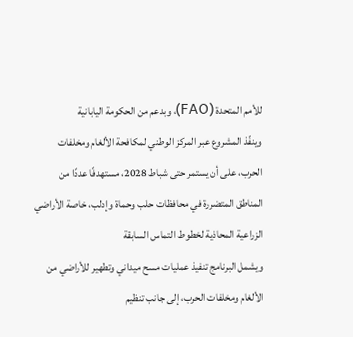للأمم المتحدة (FAO)، وبدعم من الحكومة اليابانية
وينفّذ المشروع عبر المركز الوطني لمكافحة الألغام ومخلفات الحرب، على أن يستمر حتى شباط 2028، مستهدفًا عددًا من المناطق المتضررة في محافظات حلب وحماة وإدلب، خاصة الأراضي الزراعية المحاذية لخطوط التماس السابقة
ويشمل البرنامج تنفيذ عمليات مسح ميداني وتطهير للأراضي من الألغام ومخلفات الحرب، إلى جانب تنظيم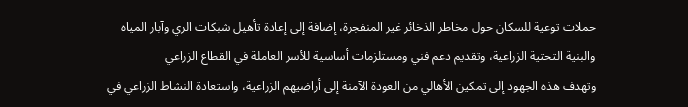حملات توعية للسكان حول مخاطر الذخائر غير المنفجرة، إضافة إلى إعادة تأهيل شبكات الري وآبار المياه والبنية التحتية الزراعية، وتقديم دعم فني ومستلزمات أساسية للأسر العاملة في القطاع الزراعي
وتهدف هذه الجهود إلى تمكين الأهالي من العودة الآمنة إلى أراضيهم الزراعية، واستعادة النشاط الزراعي في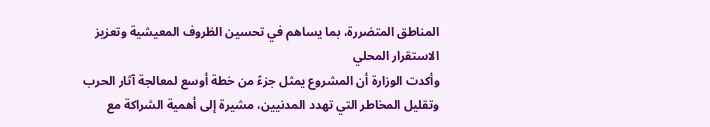المناطق المتضررة، بما يساهم في تحسين الظروف المعيشية وتعزيز الاستقرار المحلي
وأكدت الوزارة أن المشروع يمثل جزءً من خطة أوسع لمعالجة آثار الحرب وتقليل المخاطر التي تهدد المدنيين، مشيرة إلى أهمية الشراكة مع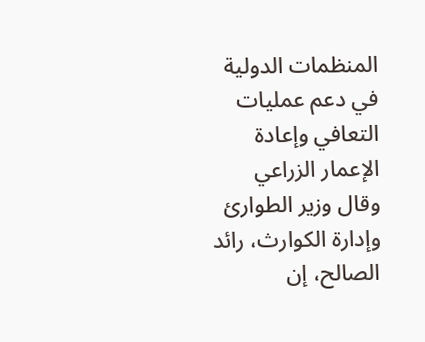المنظمات الدولية في دعم عمليات التعافي وإعادة الإعمار الزراعي
وقال وزير الطوارئ وإدارة الكوارث، رائد الصالح، إن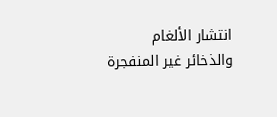انتشار الألغام والذخائر غير المنفجرة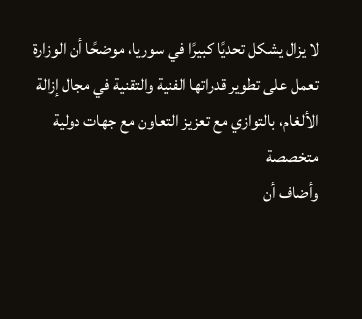لا يزال يشكل تحديًا كبيرًا في سوريا، موضحًا أن الوزارة تعمل على تطوير قدراتها الفنية والتقنية في مجال إزالة الألغام، بالتوازي مع تعزيز التعاون مع جهات دولية متخصصة
وأضاف أن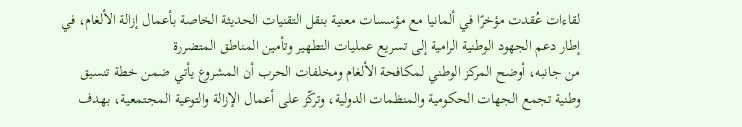لقاءات عُقدت مؤخرًا في ألمانيا مع مؤسسات معنية بنقل التقنيات الحديثة الخاصة بأعمال إزالة الألغام، في إطار دعم الجهود الوطنية الرامية إلى تسريع عمليات التطهير وتأمين المناطق المتضررة
من جانبه، أوضح المركز الوطني لمكافحة الألغام ومخلفات الحرب أن المشروع يأتي ضمن خطة تنسيق وطنية تجمع الجهات الحكومية والمنظمات الدولية، وتركّز على أعمال الإزالة والتوعية المجتمعية، بهدف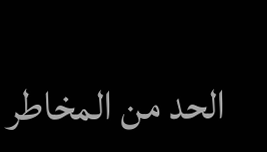الحد من المخاطر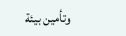وتأمين بيئة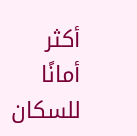أكثر أمانًا للسكان